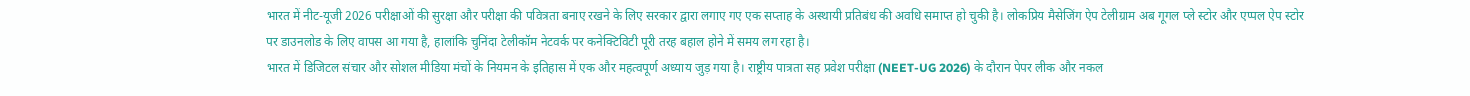भारत में नीट-यूजी 2026 परीक्षाओं की सुरक्षा और परीक्षा की पवित्रता बनाए रखने के लिए सरकार द्वारा लगाए गए एक सप्ताह के अस्थायी प्रतिबंध की अवधि समाप्त हो चुकी है। लोकप्रिय मैसेजिंग ऐप टेलीग्राम अब गूगल प्ले स्टोर और एप्पल ऐप स्टोर पर डाउनलोड के लिए वापस आ गया है, हालांकि चुनिंदा टेलीकॉम नेटवर्क पर कनेक्टिविटी पूरी तरह बहाल होने में समय लग रहा है।
भारत में डिजिटल संचार और सोशल मीडिया मंचों के नियमन के इतिहास में एक और महत्वपूर्ण अध्याय जुड़ गया है। राष्ट्रीय पात्रता सह प्रवेश परीक्षा (NEET-UG 2026) के दौरान पेपर लीक और नकल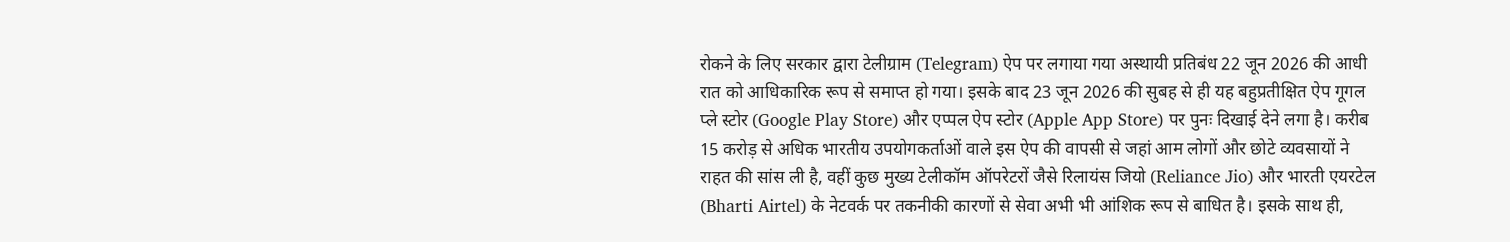रोकने के लिए सरकार द्वारा टेलीग्राम (Telegram) ऐप पर लगाया गया अस्थायी प्रतिबंध 22 जून 2026 की आधी रात को आधिकारिक रूप से समाप्त हो गया। इसके बाद 23 जून 2026 की सुबह से ही यह बहुप्रतीक्षित ऐप गूगल प्ले स्टोर (Google Play Store) और एप्पल ऐप स्टोर (Apple App Store) पर पुनः दिखाई देने लगा है। करीब 15 करोड़ से अधिक भारतीय उपयोगकर्ताओं वाले इस ऐप की वापसी से जहां आम लोगों और छोटे व्यवसायों ने राहत की सांस ली है, वहीं कुछ मुख्य टेलीकॉम ऑपरेटरों जैसे रिलायंस जियो (Reliance Jio) और भारती एयरटेल (Bharti Airtel) के नेटवर्क पर तकनीकी कारणों से सेवा अभी भी आंशिक रूप से बाधित है। इसके साथ ही,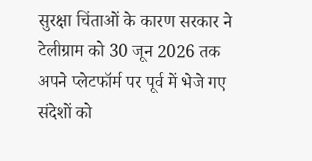सुरक्षा चिंताओं के कारण सरकार ने टेलीग्राम को 30 जून 2026 तक अपने प्लेटफॉर्म पर पूर्व में भेजे गए संदेशों को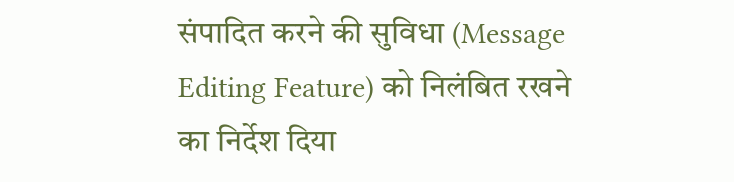संपादित करने की सुविधा (Message Editing Feature) को निलंबित रखने का निर्देश दिया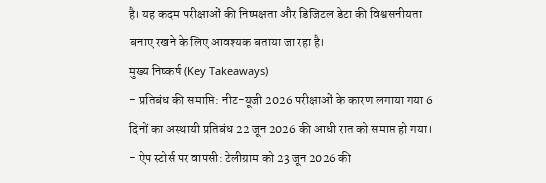है। यह कदम परीक्षाओं की निष्पक्षता और डिजिटल डेटा की विश्वसनीयता बनाए रखने के लिए आवश्यक बताया जा रहा है।
मुख्य निष्कर्ष (Key Takeaways)
- प्रतिबंध की समाप्ति: नीट-यूजी 2026 परीक्षाओं के कारण लगाया गया 6 दिनों का अस्थायी प्रतिबंध 22 जून 2026 की आधी रात को समाप्त हो गया।
- ऐप स्टोर्स पर वापसी: टेलीग्राम को 23 जून 2026 की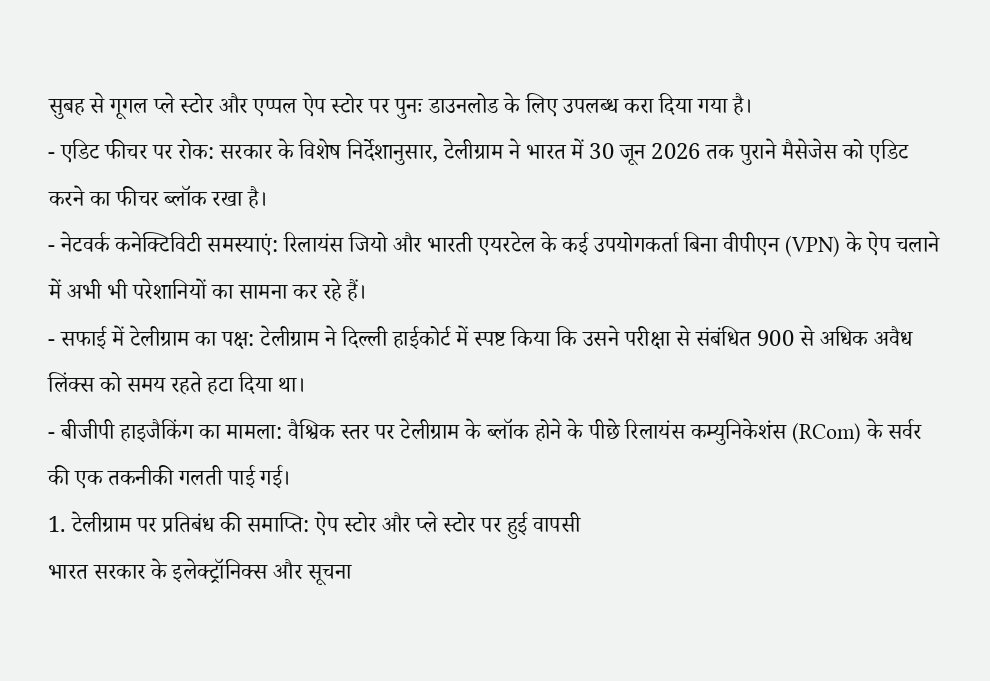सुबह से गूगल प्ले स्टोर और एप्पल ऐप स्टोर पर पुनः डाउनलोड के लिए उपलब्ध करा दिया गया है।
- एडिट फीचर पर रोक: सरकार के विशेष निर्देशानुसार, टेलीग्राम ने भारत में 30 जून 2026 तक पुराने मैसेजेस को एडिट करने का फीचर ब्लॉक रखा है।
- नेटवर्क कनेक्टिविटी समस्याएं: रिलायंस जियो और भारती एयरटेल के कई उपयोगकर्ता बिना वीपीएन (VPN) के ऐप चलाने में अभी भी परेशानियों का सामना कर रहे हैं।
- सफाई में टेलीग्राम का पक्ष: टेलीग्राम ने दिल्ली हाईकोर्ट में स्पष्ट किया कि उसने परीक्षा से संबंधित 900 से अधिक अवैध लिंक्स को समय रहते हटा दिया था।
- बीजीपी हाइजैकिंग का मामला: वैश्विक स्तर पर टेलीग्राम के ब्लॉक होने के पीछे रिलायंस कम्युनिकेशंस (RCom) के सर्वर की एक तकनीकी गलती पाई गई।
1. टेलीग्राम पर प्रतिबंध की समाप्ति: ऐप स्टोर और प्ले स्टोर पर हुई वापसी
भारत सरकार के इलेक्ट्रॉनिक्स और सूचना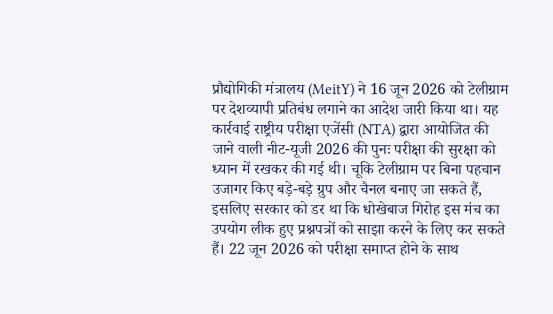प्रौद्योगिकी मंत्रालय (MeitY) ने 16 जून 2026 को टेलीग्राम पर देशव्यापी प्रतिबंध लगाने का आदेश जारी किया था। यह कार्रवाई राष्ट्रीय परीक्षा एजेंसी (NTA) द्वारा आयोजित की जाने वाली नीट-यूजी 2026 की पुनः परीक्षा की सुरक्षा को ध्यान में रखकर की गई थी। चूकि टेलीग्राम पर बिना पहचान उजागर किए बड़े-बड़े ग्रुप और चैनल बनाए जा सकते हैं, इसलिए सरकार को डर था कि धोखेबाज गिरोह इस मंच का उपयोग लीक हुए प्रश्नपत्रों को साझा करने के लिए कर सकते हैं। 22 जून 2026 को परीक्षा समाप्त होने के साथ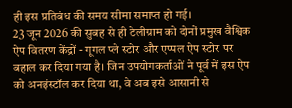ही इस प्रतिबंध की समय सीमा समाप्त हो गई।
23 जून 2026 की सुबह से ही टेलीग्राम को दोनों प्रमुख वैश्विक ऐप वितरण केंद्रों - गूगल प्ले स्टोर और एप्पल ऐप स्टोर पर बहाल कर दिया गया है। जिन उपयोगकर्ताओं ने पूर्व में इस ऐप को अनइंस्टॉल कर दिया था, वे अब इसे आसानी से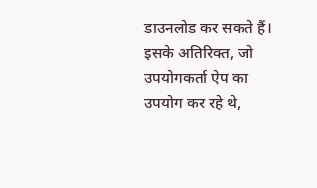डाउनलोड कर सकते हैं। इसके अतिरिक्त, जो उपयोगकर्ता ऐप का उपयोग कर रहे थे,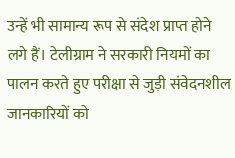उन्हें भी सामान्य रूप से संदेश प्राप्त होने लगे हैं। टेलीग्राम ने सरकारी नियमों का पालन करते हुए परीक्षा से जुड़ी संवेदनशील जानकारियों को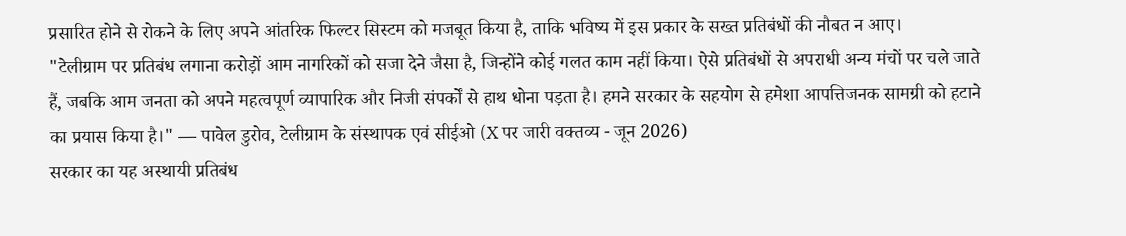प्रसारित होने से रोकने के लिए अपने आंतरिक फिल्टर सिस्टम को मजबूत किया है, ताकि भविष्य में इस प्रकार के सख्त प्रतिबंधों की नौबत न आए।
"टेलीग्राम पर प्रतिबंध लगाना करोड़ों आम नागरिकों को सजा देने जैसा है, जिन्होंने कोई गलत काम नहीं किया। ऐसे प्रतिबंधों से अपराधी अन्य मंचों पर चले जाते हैं, जबकि आम जनता को अपने महत्वपूर्ण व्यापारिक और निजी संपर्कों से हाथ धोना पड़ता है। हमने सरकार के सहयोग से हमेशा आपत्तिजनक सामग्री को हटाने का प्रयास किया है।" — पावेल डुरोव, टेलीग्राम के संस्थापक एवं सीईओ (X पर जारी वक्तव्य - जून 2026)
सरकार का यह अस्थायी प्रतिबंध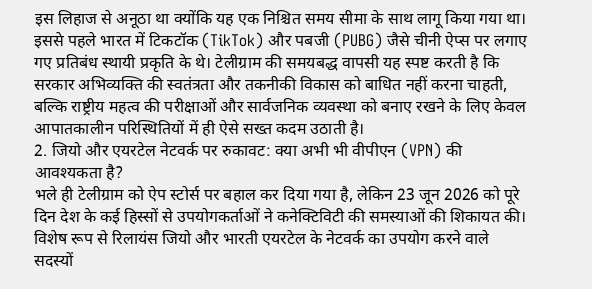इस लिहाज से अनूठा था क्योंकि यह एक निश्चित समय सीमा के साथ लागू किया गया था। इससे पहले भारत में टिकटॉक (TikTok) और पबजी (PUBG) जैसे चीनी ऐप्स पर लगाए गए प्रतिबंध स्थायी प्रकृति के थे। टेलीग्राम की समयबद्ध वापसी यह स्पष्ट करती है कि सरकार अभिव्यक्ति की स्वतंत्रता और तकनीकी विकास को बाधित नहीं करना चाहती, बल्कि राष्ट्रीय महत्व की परीक्षाओं और सार्वजनिक व्यवस्था को बनाए रखने के लिए केवल आपातकालीन परिस्थितियों में ही ऐसे सख्त कदम उठाती है।
2. जियो और एयरटेल नेटवर्क पर रुकावट: क्या अभी भी वीपीएन (VPN) की आवश्यकता है?
भले ही टेलीग्राम को ऐप स्टोर्स पर बहाल कर दिया गया है, लेकिन 23 जून 2026 को पूरे दिन देश के कई हिस्सों से उपयोगकर्ताओं ने कनेक्टिविटी की समस्याओं की शिकायत की। विशेष रूप से रिलायंस जियो और भारती एयरटेल के नेटवर्क का उपयोग करने वाले सदस्यों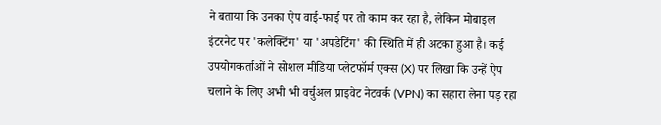ने बताया कि उनका ऐप वाई-फाई पर तो काम कर रहा है, लेकिन मोबाइल इंटरनेट पर 'कलेक्टिंग' या 'अपडेटिंग' की स्थिति में ही अटका हुआ है। कई उपयोगकर्ताओं ने सोशल मीडिया प्लेटफॉर्म एक्स (X) पर लिखा कि उन्हें ऐप चलाने के लिए अभी भी वर्चुअल प्राइवेट नेटवर्क (VPN) का सहारा लेना पड़ रहा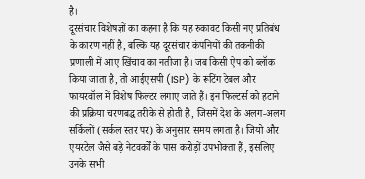है।
दूरसंचार विशेषज्ञों का कहना है कि यह रुकावट किसी नए प्रतिबंध के कारण नहीं है, बल्कि यह दूरसंचार कंपनियों की तकनीकी प्रणाली में आए खिंचाव का नतीजा है। जब किसी ऐप को ब्लॉक किया जाता है, तो आईएसपी (ISP) के रूटिंग टेबल और फायरवॉल में विशेष फिल्टर लगाए जाते हैं। इन फिल्टर्स को हटाने की प्रक्रिया चरणबद्ध तरीके से होती है, जिसमें देश के अलग-अलग सर्किलों (सर्कल स्तर पर) के अनुसार समय लगता है। जियो और एयरटेल जैसे बड़े नेटवर्कों के पास करोड़ों उपभोक्ता हैं, इसलिए उनके सभी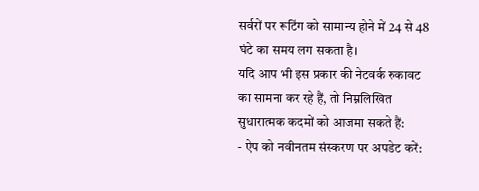सर्वरों पर रूटिंग को सामान्य होने में 24 से 48 घंटे का समय लग सकता है।
यदि आप भी इस प्रकार की नेटवर्क रुकावट का सामना कर रहे हैं, तो निम्नलिखित सुधारात्मक कदमों को आजमा सकते हैं:
- ऐप को नवीनतम संस्करण पर अपडेट करें: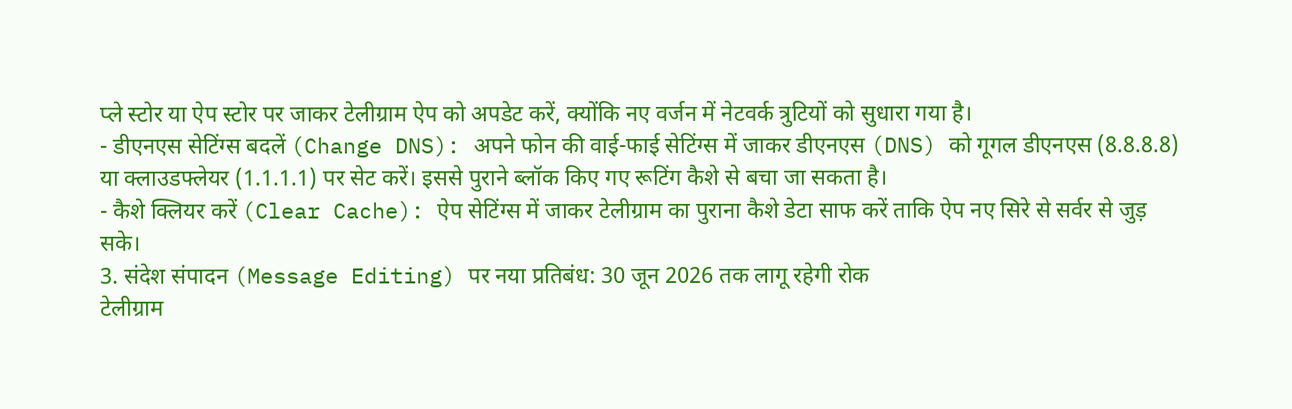प्ले स्टोर या ऐप स्टोर पर जाकर टेलीग्राम ऐप को अपडेट करें, क्योंकि नए वर्जन में नेटवर्क त्रुटियों को सुधारा गया है।
- डीएनएस सेटिंग्स बदलें (Change DNS): अपने फोन की वाई-फाई सेटिंग्स में जाकर डीएनएस (DNS) को गूगल डीएनएस (8.8.8.8) या क्लाउडफ्लेयर (1.1.1.1) पर सेट करें। इससे पुराने ब्लॉक किए गए रूटिंग कैशे से बचा जा सकता है।
- कैशे क्लियर करें (Clear Cache): ऐप सेटिंग्स में जाकर टेलीग्राम का पुराना कैशे डेटा साफ करें ताकि ऐप नए सिरे से सर्वर से जुड़ सके।
3. संदेश संपादन (Message Editing) पर नया प्रतिबंध: 30 जून 2026 तक लागू रहेगी रोक
टेलीग्राम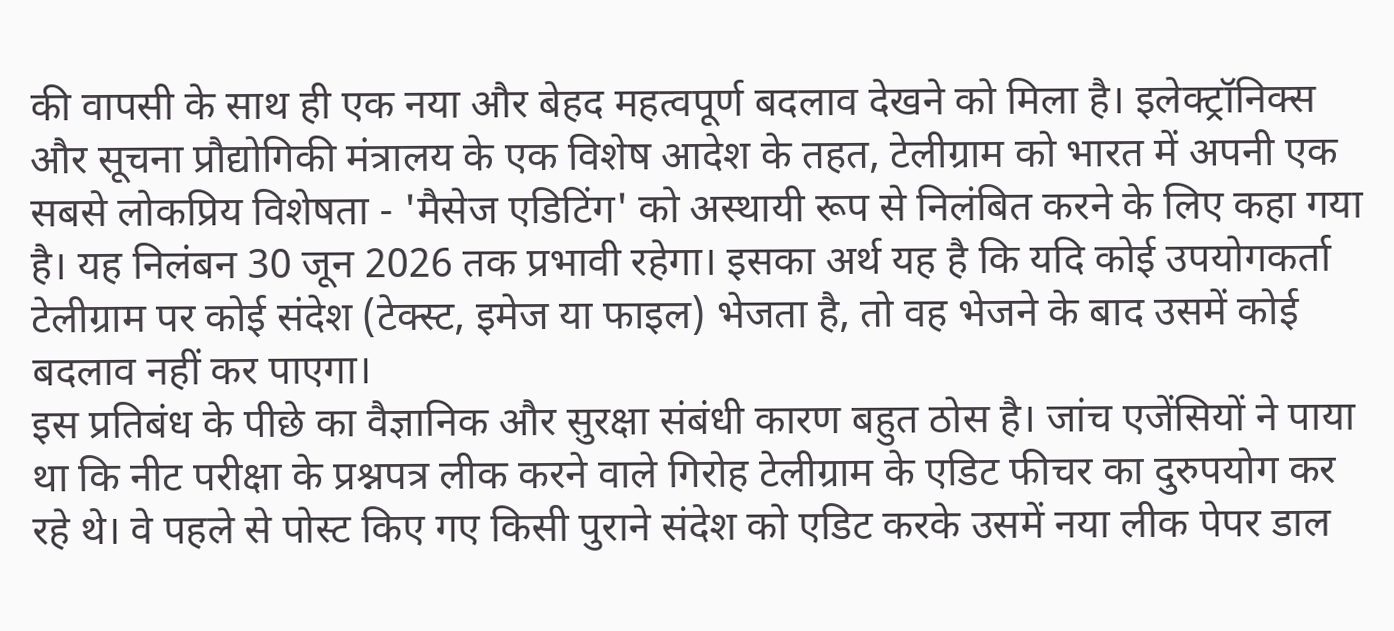की वापसी के साथ ही एक नया और बेहद महत्वपूर्ण बदलाव देखने को मिला है। इलेक्ट्रॉनिक्स और सूचना प्रौद्योगिकी मंत्रालय के एक विशेष आदेश के तहत, टेलीग्राम को भारत में अपनी एक सबसे लोकप्रिय विशेषता - 'मैसेज एडिटिंग' को अस्थायी रूप से निलंबित करने के लिए कहा गया है। यह निलंबन 30 जून 2026 तक प्रभावी रहेगा। इसका अर्थ यह है कि यदि कोई उपयोगकर्ता टेलीग्राम पर कोई संदेश (टेक्स्ट, इमेज या फाइल) भेजता है, तो वह भेजने के बाद उसमें कोई बदलाव नहीं कर पाएगा।
इस प्रतिबंध के पीछे का वैज्ञानिक और सुरक्षा संबंधी कारण बहुत ठोस है। जांच एजेंसियों ने पाया था कि नीट परीक्षा के प्रश्नपत्र लीक करने वाले गिरोह टेलीग्राम के एडिट फीचर का दुरुपयोग कर रहे थे। वे पहले से पोस्ट किए गए किसी पुराने संदेश को एडिट करके उसमें नया लीक पेपर डाल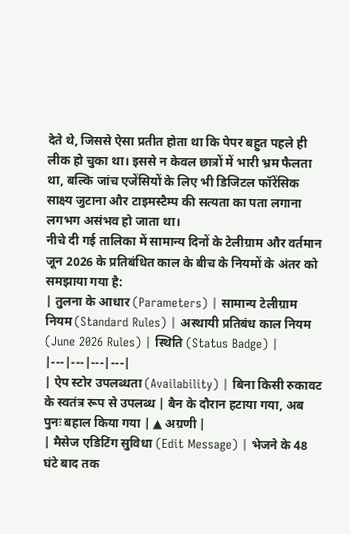देते थे, जिससे ऐसा प्रतीत होता था कि पेपर बहुत पहले ही लीक हो चुका था। इससे न केवल छात्रों में भारी भ्रम फैलता था, बल्कि जांच एजेंसियों के लिए भी डिजिटल फॉरेंसिक साक्ष्य जुटाना और टाइमस्टैम्प की सत्यता का पता लगाना लगभग असंभव हो जाता था।
नीचे दी गई तालिका में सामान्य दिनों के टेलीग्राम और वर्तमान जून 2026 के प्रतिबंधित काल के बीच के नियमों के अंतर को समझाया गया है:
| तुलना के आधार (Parameters) | सामान्य टेलीग्राम नियम (Standard Rules) | अस्थायी प्रतिबंध काल नियम (June 2026 Rules) | स्थिति (Status Badge) |
|---|---|---|---|
| ऐप स्टोर उपलब्धता (Availability) | बिना किसी रुकावट के स्वतंत्र रूप से उपलब्ध | बैन के दौरान हटाया गया, अब पुनः बहाल किया गया | ▲ अग्रणी |
| मैसेज एडिटिंग सुविधा (Edit Message) | भेजने के 48 घंटे बाद तक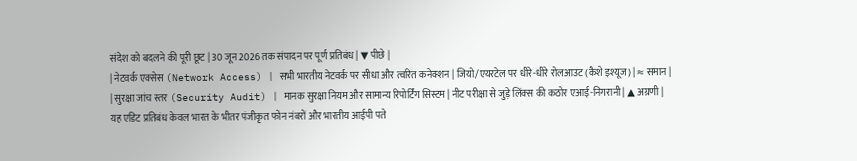संदेश को बदलने की पूरी छूट | 30 जून 2026 तक संपादन पर पूर्ण प्रतिबंध | ▼ पीछे |
| नेटवर्क एक्सेस (Network Access) | सभी भारतीय नेटवर्क पर सीधा और त्वरित कनेक्शन | जियो/एयरटेल पर धीरे-धीरे रोलआउट (कैशे इश्यूज) | ≈ समान |
| सुरक्षा जांच स्तर (Security Audit) | मानक सुरक्षा नियम और सामान्य रिपोर्टिंग सिस्टम | नीट परीक्षा से जुड़े लिंक्स की कठोर एआई-निगरानी | ▲ अग्रणी |
यह एडिट प्रतिबंध केवल भारत के भीतर पंजीकृत फोन नंबरों और भारतीय आईपी पते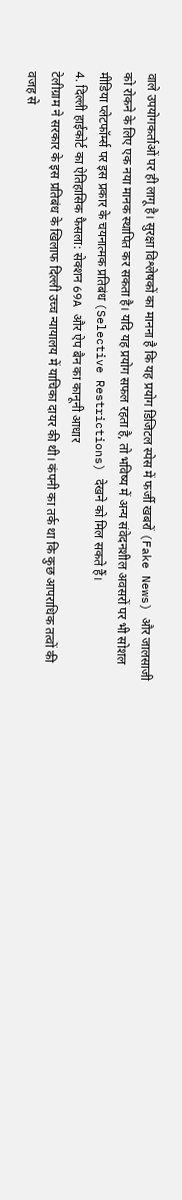वाले उपयोगकर्ताओं पर ही लागू है। सुरक्षा विश्लेषकों का मानना है कि यह प्रयोग डिजिटल स्पेस में फर्जी खबरों (Fake News) और जालसाजी को रोकने के लिए एक नया मानक स्थापित कर सकता है। यदि यह प्रयोग सफल रहता है, तो भविष्य में अन्य संवेदनशील अवसरों पर भी सोशल मीडिया प्लेटफॉर्म्स पर इस प्रकार के चयनात्मक प्रतिबंध (Selective Restrictions) देखने को मिल सकते हैं।
4. दिल्ली हाईकोर्ट का ऐतिहासिक फैसला: सेक्शन 69A और ऐप बैन का कानूनी आधार
टेलीग्राम ने सरकार के इस प्रतिबंध के खिलाफ दिल्ली उच्च न्यायालय में याचिका दायर की थी। कंपनी का तर्क था कि कुछ आपराधिक तत्वों की वजह से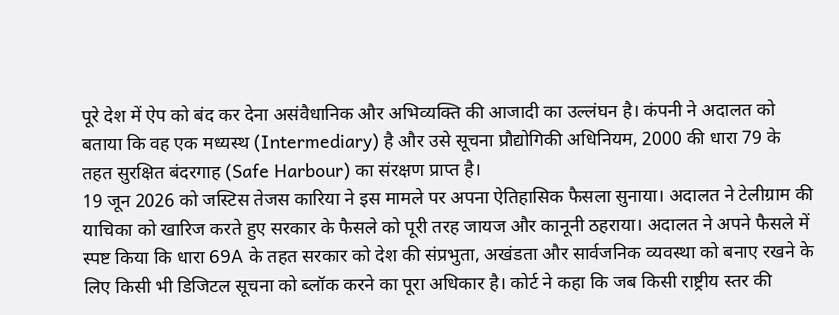पूरे देश में ऐप को बंद कर देना असंवैधानिक और अभिव्यक्ति की आजादी का उल्लंघन है। कंपनी ने अदालत को बताया कि वह एक मध्यस्थ (Intermediary) है और उसे सूचना प्रौद्योगिकी अधिनियम, 2000 की धारा 79 के तहत सुरक्षित बंदरगाह (Safe Harbour) का संरक्षण प्राप्त है।
19 जून 2026 को जस्टिस तेजस कारिया ने इस मामले पर अपना ऐतिहासिक फैसला सुनाया। अदालत ने टेलीग्राम की याचिका को खारिज करते हुए सरकार के फैसले को पूरी तरह जायज और कानूनी ठहराया। अदालत ने अपने फैसले में स्पष्ट किया कि धारा 69A के तहत सरकार को देश की संप्रभुता, अखंडता और सार्वजनिक व्यवस्था को बनाए रखने के लिए किसी भी डिजिटल सूचना को ब्लॉक करने का पूरा अधिकार है। कोर्ट ने कहा कि जब किसी राष्ट्रीय स्तर की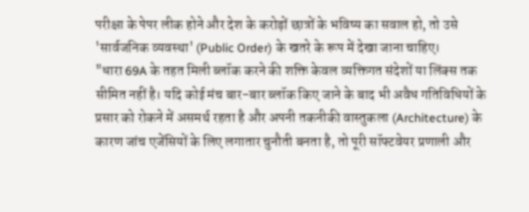परीक्षा के पेपर लीक होने और देश के करोड़ों छात्रों के भविष्य का सवाल हो, तो उसे 'सार्वजनिक व्यवस्था' (Public Order) के खतरे के रूप में देखा जाना चाहिए।
"धारा 69A के तहत मिली ब्लॉक करने की शक्ति केवल व्यक्तिगत संदेशों या लिंक्स तक सीमित नहीं है। यदि कोई मंच बार-बार ब्लॉक किए जाने के बाद भी अवैध गतिविधियों के प्रसार को रोकने में असमर्थ रहता है और अपनी तकनीकी वास्तुकला (Architecture) के कारण जांच एजेंसियों के लिए लगातार चुनौती बनता है, तो पूरी सॉफ्टवेयर प्रणाली और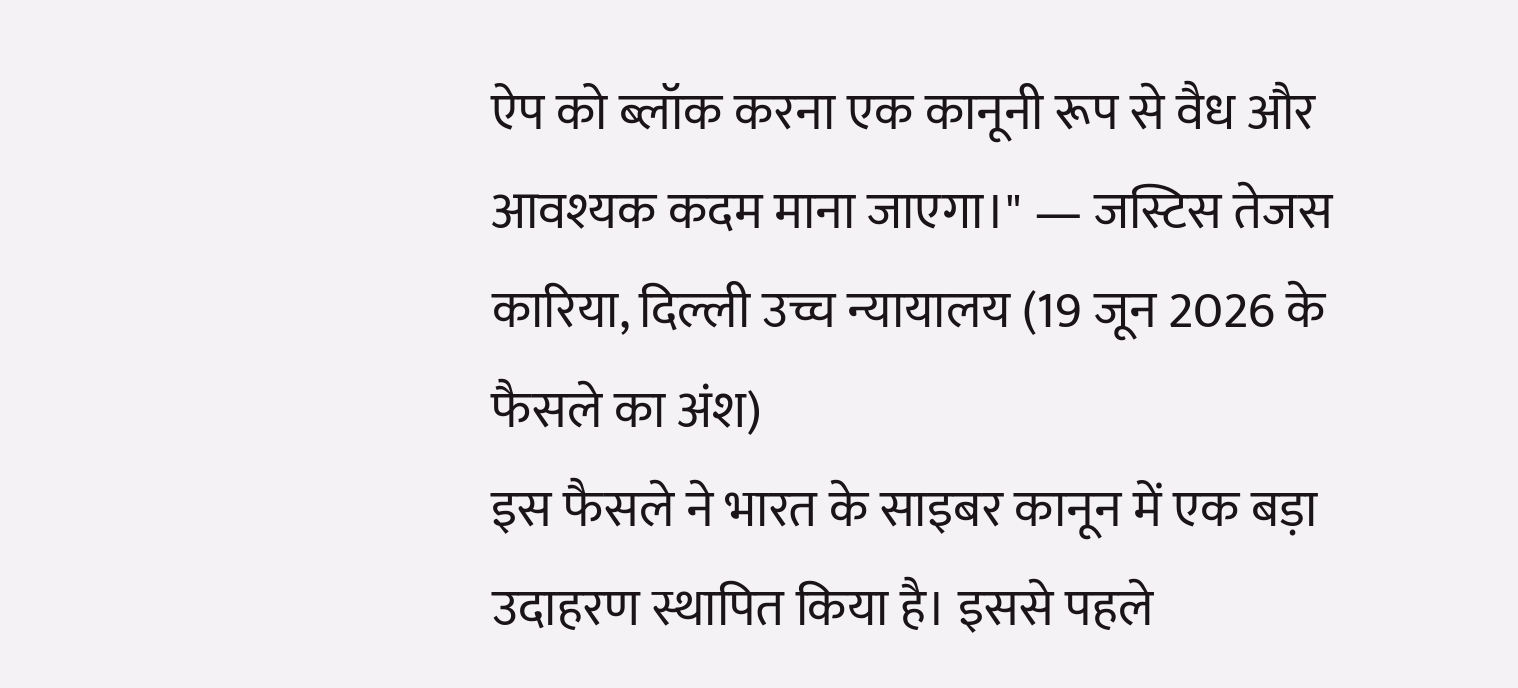ऐप को ब्लॉक करना एक कानूनी रूप से वैध और आवश्यक कदम माना जाएगा।" — जस्टिस तेजस कारिया, दिल्ली उच्च न्यायालय (19 जून 2026 के फैसले का अंश)
इस फैसले ने भारत के साइबर कानून में एक बड़ा उदाहरण स्थापित किया है। इससे पहले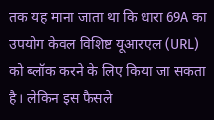तक यह माना जाता था कि धारा 69A का उपयोग केवल विशिष्ट यूआरएल (URL) को ब्लॉक करने के लिए किया जा सकता है। लेकिन इस फैसले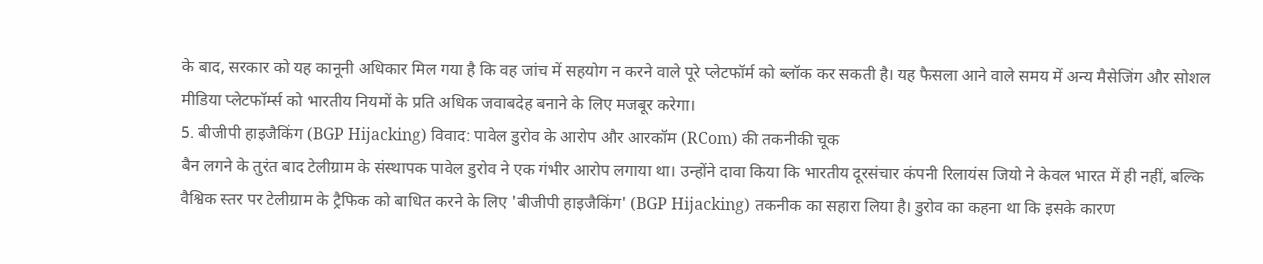के बाद, सरकार को यह कानूनी अधिकार मिल गया है कि वह जांच में सहयोग न करने वाले पूरे प्लेटफॉर्म को ब्लॉक कर सकती है। यह फैसला आने वाले समय में अन्य मैसेजिंग और सोशल मीडिया प्लेटफॉर्म्स को भारतीय नियमों के प्रति अधिक जवाबदेह बनाने के लिए मजबूर करेगा।
5. बीजीपी हाइजैकिंग (BGP Hijacking) विवाद: पावेल डुरोव के आरोप और आरकॉम (RCom) की तकनीकी चूक
बैन लगने के तुरंत बाद टेलीग्राम के संस्थापक पावेल डुरोव ने एक गंभीर आरोप लगाया था। उन्होंने दावा किया कि भारतीय दूरसंचार कंपनी रिलायंस जियो ने केवल भारत में ही नहीं, बल्कि वैश्विक स्तर पर टेलीग्राम के ट्रैफिक को बाधित करने के लिए 'बीजीपी हाइजैकिंग' (BGP Hijacking) तकनीक का सहारा लिया है। डुरोव का कहना था कि इसके कारण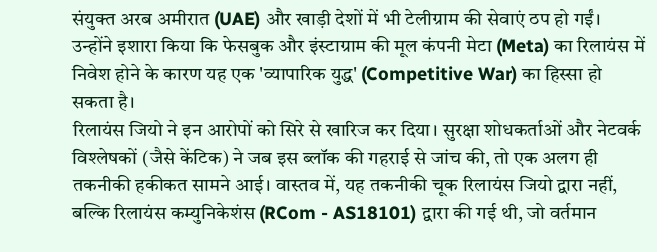संयुक्त अरब अमीरात (UAE) और खाड़ी देशों में भी टेलीग्राम की सेवाएं ठप हो गईं। उन्होंने इशारा किया कि फेसबुक और इंस्टाग्राम की मूल कंपनी मेटा (Meta) का रिलायंस में निवेश होने के कारण यह एक 'व्यापारिक युद्ध' (Competitive War) का हिस्सा हो सकता है।
रिलायंस जियो ने इन आरोपों को सिरे से खारिज कर दिया। सुरक्षा शोधकर्ताओं और नेटवर्क विश्लेषकों (जैसे केंटिक) ने जब इस ब्लॉक की गहराई से जांच की, तो एक अलग ही तकनीकी हकीकत सामने आई। वास्तव में, यह तकनीकी चूक रिलायंस जियो द्वारा नहीं, बल्कि रिलायंस कम्युनिकेशंस (RCom - AS18101) द्वारा की गई थी, जो वर्तमान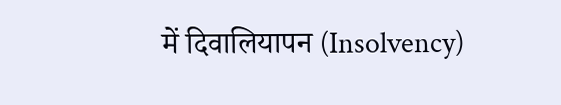में दिवालियापन (Insolvency)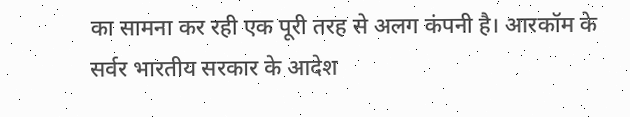का सामना कर रही एक पूरी तरह से अलग कंपनी है। आरकॉम के सर्वर भारतीय सरकार के आदेश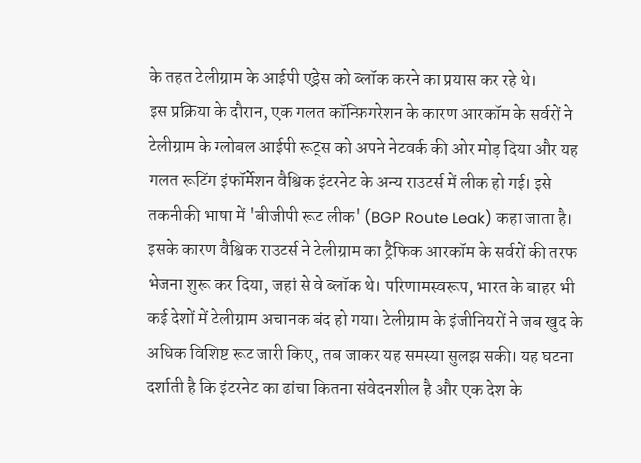के तहत टेलीग्राम के आईपी एड्रेस को ब्लॉक करने का प्रयास कर रहे थे।
इस प्रक्रिया के दौरान, एक गलत कॉन्फ़िगरेशन के कारण आरकॉम के सर्वरों ने टेलीग्राम के ग्लोबल आईपी रूट्स को अपने नेटवर्क की ओर मोड़ दिया और यह गलत रूटिंग इंफॉर्मेशन वैश्विक इंटरनेट के अन्य राउटर्स में लीक हो गई। इसे तकनीकी भाषा में 'बीजीपी रूट लीक' (BGP Route Leak) कहा जाता है। इसके कारण वैश्विक राउटर्स ने टेलीग्राम का ट्रैफिक आरकॉम के सर्वरों की तरफ भेजना शुरू कर दिया, जहां से वे ब्लॉक थे। परिणामस्वरूप, भारत के बाहर भी कई देशों में टेलीग्राम अचानक बंद हो गया। टेलीग्राम के इंजीनियरों ने जब खुद के अधिक विशिष्ट रूट जारी किए, तब जाकर यह समस्या सुलझ सकी। यह घटना दर्शाती है कि इंटरनेट का ढांचा कितना संवेदनशील है और एक देश के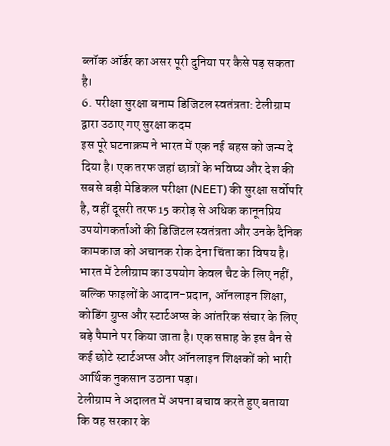ब्लॉक ऑर्डर का असर पूरी दुनिया पर कैसे पड़ सकता है।
6. परीक्षा सुरक्षा बनाम डिजिटल स्वतंत्रता: टेलीग्राम द्वारा उठाए गए सुरक्षा कदम
इस पूरे घटनाक्रम ने भारत में एक नई बहस को जन्म दे दिया है। एक तरफ जहां छात्रों के भविष्य और देश की सबसे बड़ी मेडिकल परीक्षा (NEET) की सुरक्षा सर्वोपरि है, वहीं दूसरी तरफ 15 करोड़ से अधिक कानूनप्रिय उपयोगकर्ताओं की डिजिटल स्वतंत्रता और उनके दैनिक कामकाज को अचानक रोक देना चिंता का विषय है। भारत में टेलीग्राम का उपयोग केवल चैट के लिए नहीं, बल्कि फाइलों के आदान-प्रदान, ऑनलाइन शिक्षा, कोडिंग ग्रुप्स और स्टार्टअप्स के आंतरिक संचार के लिए बड़े पैमाने पर किया जाता है। एक सप्ताह के इस बैन से कई छोटे स्टार्टअप्स और ऑनलाइन शिक्षकों को भारी आर्थिक नुकसान उठाना पड़ा।
टेलीग्राम ने अदालत में अपना बचाव करते हुए बताया कि वह सरकार के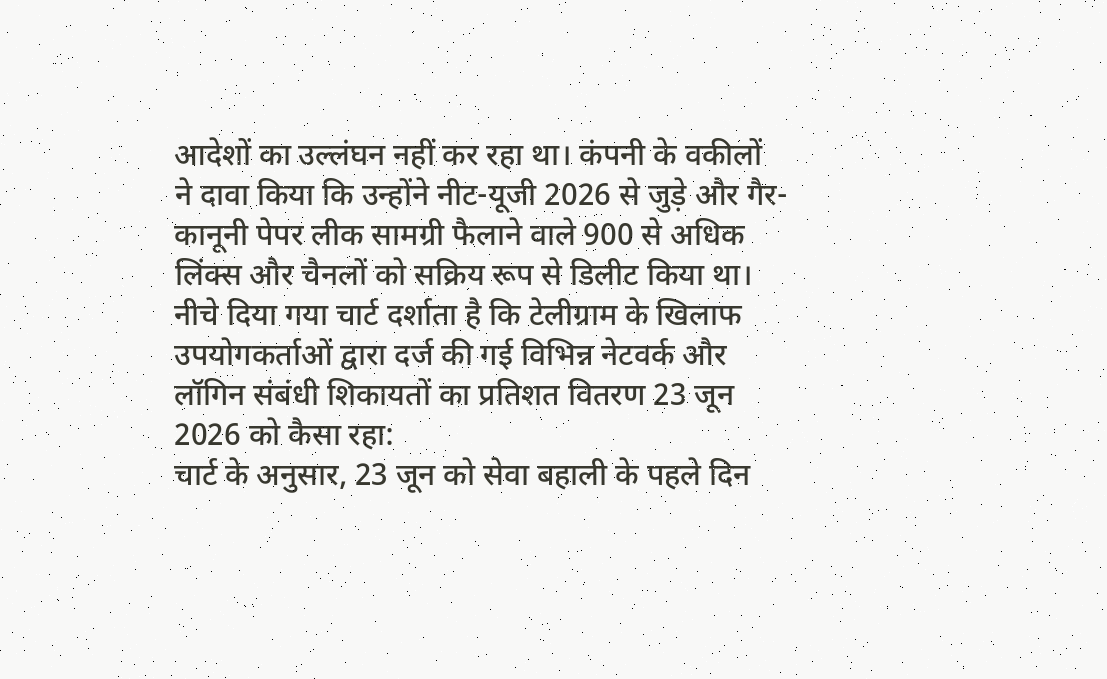आदेशों का उल्लंघन नहीं कर रहा था। कंपनी के वकीलों ने दावा किया कि उन्होंने नीट-यूजी 2026 से जुड़े और गैर-कानूनी पेपर लीक सामग्री फैलाने वाले 900 से अधिक लिंक्स और चैनलों को सक्रिय रूप से डिलीट किया था। नीचे दिया गया चार्ट दर्शाता है कि टेलीग्राम के खिलाफ उपयोगकर्ताओं द्वारा दर्ज की गई विभिन्न नेटवर्क और लॉगिन संबंधी शिकायतों का प्रतिशत वितरण 23 जून 2026 को कैसा रहा:
चार्ट के अनुसार, 23 जून को सेवा बहाली के पहले दिन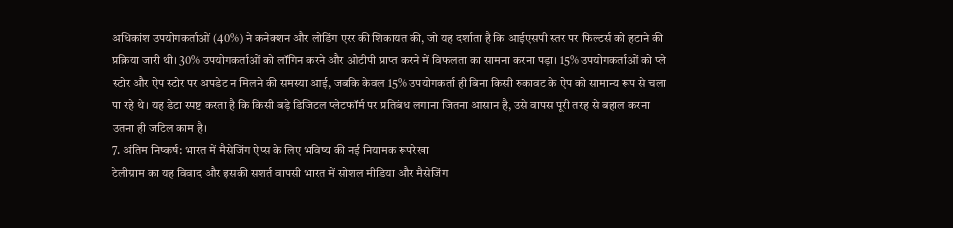अधिकांश उपयोगकर्ताओं (40%) ने कनेक्शन और लोडिंग एरर की शिकायत की, जो यह दर्शाता है कि आईएसपी स्तर पर फिल्टर्स को हटाने की प्रक्रिया जारी थी। 30% उपयोगकर्ताओं को लॉगिन करने और ओटीपी प्राप्त करने में विफलता का सामना करना पड़ा। 15% उपयोगकर्ताओं को प्ले स्टोर और ऐप स्टोर पर अपडेट न मिलने की समस्या आई, जबकि केवल 15% उपयोगकर्ता ही बिना किसी रुकावट के ऐप को सामान्य रूप से चला पा रहे थे। यह डेटा स्पष्ट करता है कि किसी बड़े डिजिटल प्लेटफॉर्म पर प्रतिबंध लगाना जितना आसान है, उसे वापस पूरी तरह से बहाल करना उतना ही जटिल काम है।
7. अंतिम निष्कर्ष: भारत में मैसेजिंग ऐप्स के लिए भविष्य की नई नियामक रूपरेखा
टेलीग्राम का यह विवाद और इसकी सशर्त वापसी भारत में सोशल मीडिया और मैसेजिंग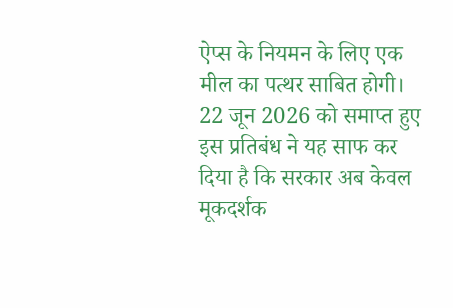ऐप्स के नियमन के लिए एक मील का पत्थर साबित होगी। 22 जून 2026 को समाप्त हुए इस प्रतिबंध ने यह साफ कर दिया है कि सरकार अब केवल मूकदर्शक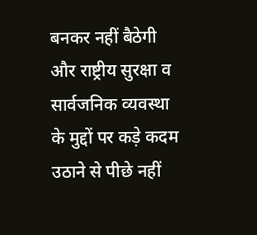बनकर नहीं बैठेगी और राष्ट्रीय सुरक्षा व सार्वजनिक व्यवस्था के मुद्दों पर कड़े कदम उठाने से पीछे नहीं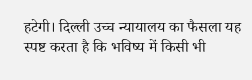हटेगी। दिल्ली उच्च न्यायालय का फैसला यह स्पष्ट करता है कि भविष्य में किसी भी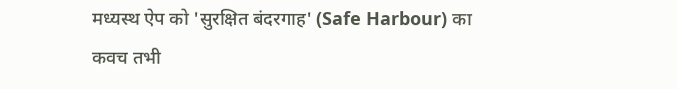मध्यस्थ ऐप को 'सुरक्षित बंदरगाह' (Safe Harbour) का कवच तभी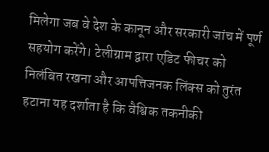मिलेगा जब वे देश के कानून और सरकारी जांच में पूर्ण सहयोग करेंगे। टेलीग्राम द्वारा एडिट फीचर को निलंबित रखना और आपत्तिजनक लिंक्स को तुरंत हटाना यह दर्शाता है कि वैश्विक तकनीकी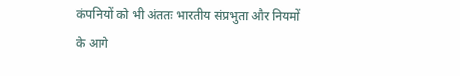कंपनियों को भी अंततः भारतीय संप्रभुता और नियमों के आगे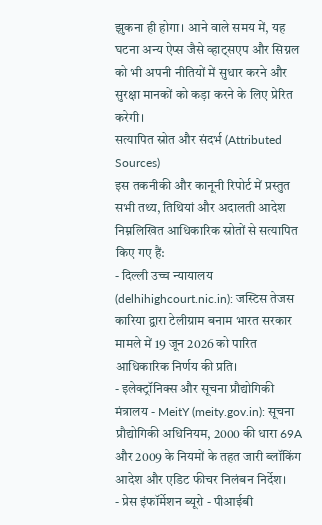झुकना ही होगा। आने वाले समय में, यह घटना अन्य ऐप्स जैसे व्हाट्सएप और सिग्नल को भी अपनी नीतियों में सुधार करने और सुरक्षा मानकों को कड़ा करने के लिए प्रेरित करेगी।
सत्यापित स्रोत और संदर्भ (Attributed Sources)
इस तकनीकी और कानूनी रिपोर्ट में प्रस्तुत सभी तथ्य, तिथियां और अदालती आदेश निम्नलिखित आधिकारिक स्रोतों से सत्यापित किए गए हैं:
- दिल्ली उच्च न्यायालय (delhihighcourt.nic.in): जस्टिस तेजस कारिया द्वारा टेलीग्राम बनाम भारत सरकार मामले में 19 जून 2026 को पारित आधिकारिक निर्णय की प्रति।
- इलेक्ट्रॉनिक्स और सूचना प्रौद्योगिकी मंत्रालय - MeitY (meity.gov.in): सूचना प्रौद्योगिकी अधिनियम, 2000 की धारा 69A और 2009 के नियमों के तहत जारी ब्लॉकिंग आदेश और एडिट फीचर निलंबन निर्देश।
- प्रेस इंफॉर्मेशन ब्यूरो - पीआईबी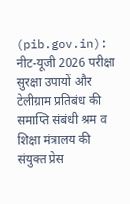(pib.gov.in): नीट-यूजी 2026 परीक्षा सुरक्षा उपायों और टेलीग्राम प्रतिबंध की समाप्ति संबंधी श्रम व शिक्षा मंत्रालय की संयुक्त प्रेस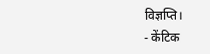विज्ञप्ति।
- केंटिक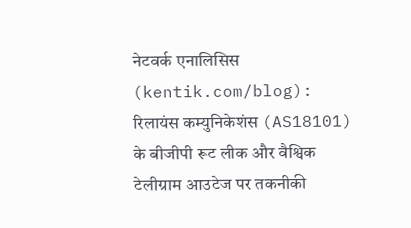नेटवर्क एनालिसिस (kentik.com/blog): रिलायंस कम्युनिकेशंस (AS18101) के बीजीपी रूट लीक और वैश्विक टेलीग्राम आउटेज पर तकनीकी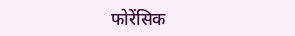फोरेंसिक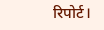रिपोर्ट।